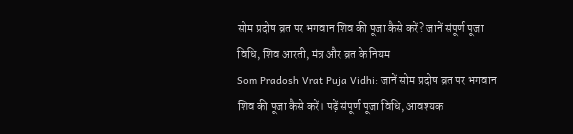सोम प्रदोष व्रत पर भगवान शिव की पूजा कैसे करें? जानें संपूर्ण पूजा विधि, शिव आरती, मंत्र और व्रत के नियम
Som Pradosh Vrat Puja Vidhi: जानें सोम प्रदोष व्रत पर भगवान शिव की पूजा कैसे करें। पढ़ें संपूर्ण पूजा विधि, आवश्यक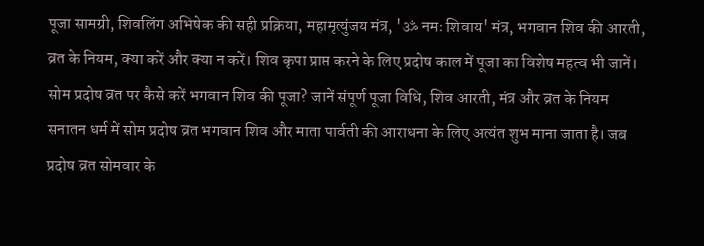पूजा सामग्री, शिवलिंग अभिषेक की सही प्रक्रिया, महामृत्युंजय मंत्र, 'ॐ नमः शिवाय' मंत्र, भगवान शिव की आरती, व्रत के नियम, क्या करें और क्या न करें। शिव कृपा प्राप्त करने के लिए प्रदोष काल में पूजा का विशेष महत्व भी जानें।
सोम प्रदोष व्रत पर कैसे करें भगवान शिव की पूजा? जानें संपूर्ण पूजा विधि, शिव आरती, मंत्र और व्रत के नियम
सनातन धर्म में सोम प्रदोष व्रत भगवान शिव और माता पार्वती की आराधना के लिए अत्यंत शुभ माना जाता है। जब प्रदोष व्रत सोमवार के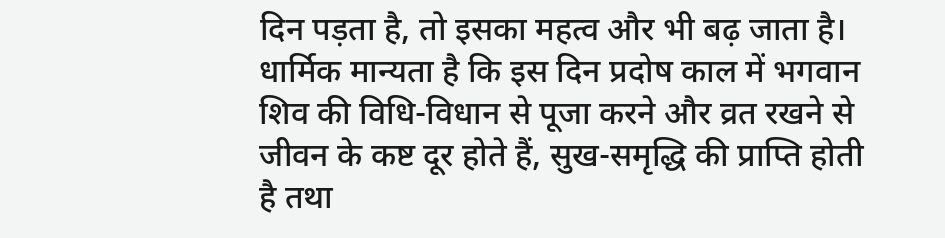दिन पड़ता है, तो इसका महत्व और भी बढ़ जाता है। धार्मिक मान्यता है कि इस दिन प्रदोष काल में भगवान शिव की विधि-विधान से पूजा करने और व्रत रखने से जीवन के कष्ट दूर होते हैं, सुख-समृद्धि की प्राप्ति होती है तथा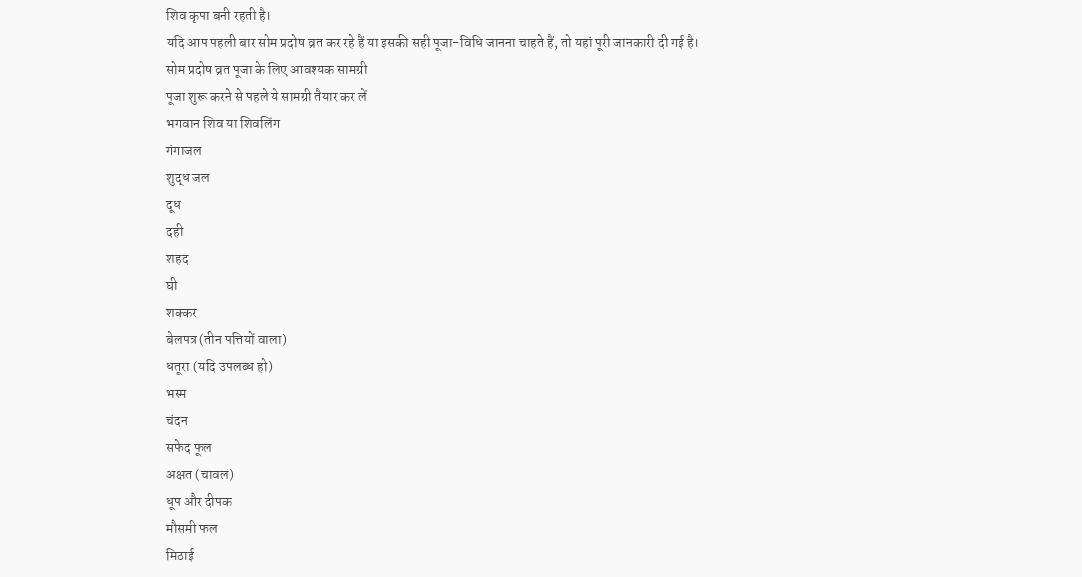शिव कृपा बनी रहती है।
यदि आप पहली बार सोम प्रदोष व्रत कर रहे हैं या इसकी सही पूजा-विधि जानना चाहते हैं, तो यहां पूरी जानकारी दी गई है।
सोम प्रदोष व्रत पूजा के लिए आवश्यक सामग्री
पूजा शुरू करने से पहले ये सामग्री तैयार कर लें
भगवान शिव या शिवलिंग
गंगाजल
शुद्ध जल
दूध
दही
शहद
घी
शक्कर
बेलपत्र (तीन पत्तियों वाला)
धतूरा (यदि उपलब्ध हो)
भस्म
चंदन
सफेद फूल
अक्षत (चावल)
धूप और दीपक
मौसमी फल
मिठाई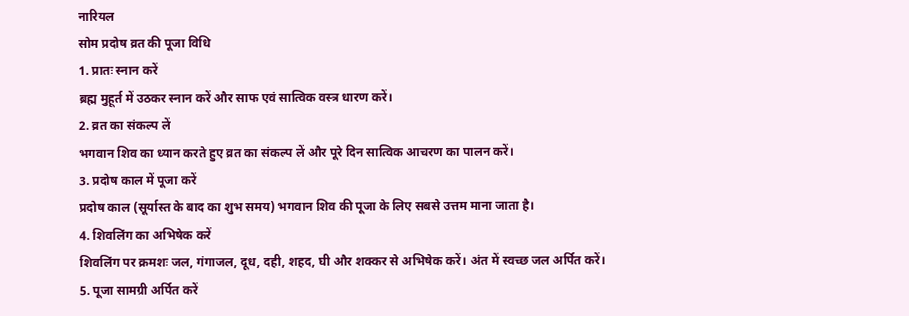नारियल
सोम प्रदोष व्रत की पूजा विधि
1. प्रातः स्नान करें
ब्रह्म मुहूर्त में उठकर स्नान करें और साफ एवं सात्विक वस्त्र धारण करें।
2. व्रत का संकल्प लें
भगवान शिव का ध्यान करते हुए व्रत का संकल्प लें और पूरे दिन सात्विक आचरण का पालन करें।
3. प्रदोष काल में पूजा करें
प्रदोष काल (सूर्यास्त के बाद का शुभ समय) भगवान शिव की पूजा के लिए सबसे उत्तम माना जाता है।
4. शिवलिंग का अभिषेक करें
शिवलिंग पर क्रमशः जल, गंगाजल, दूध, दही, शहद, घी और शक्कर से अभिषेक करें। अंत में स्वच्छ जल अर्पित करें।
5. पूजा सामग्री अर्पित करें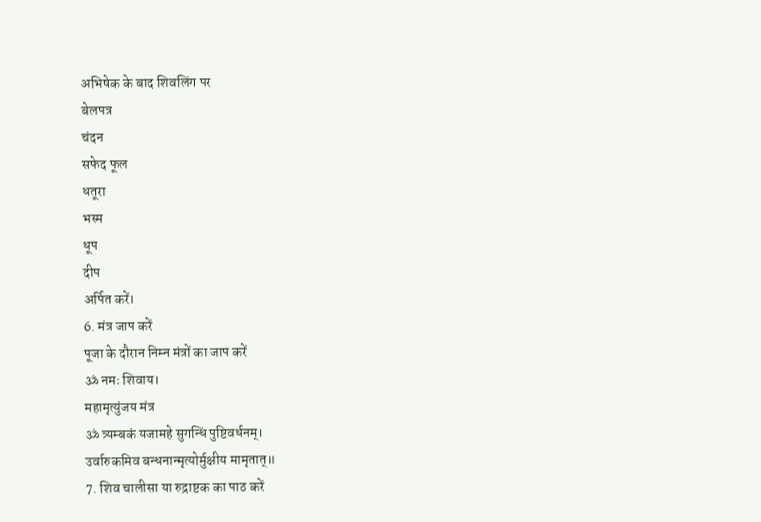अभिषेक के बाद शिवलिंग पर
बेलपत्र
चंदन
सफेद फूल
धतूरा
भस्म
धूप
दीप
अर्पित करें।
6. मंत्र जाप करें
पूजा के दौरान निम्न मंत्रों का जाप करें
ॐ नमः शिवाय।
महामृत्युंजय मंत्र
ॐ त्र्यम्बकं यजामहे सुगन्धिं पुष्टिवर्धनम्।
उर्वारुकमिव बन्धनान्मृत्योर्मुक्षीय मामृतात्॥
7. शिव चालीसा या रुद्राष्टक का पाठ करें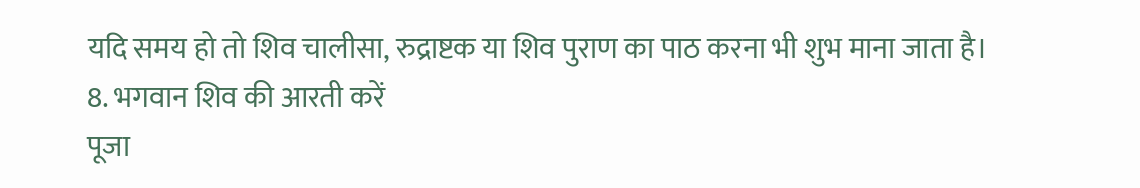यदि समय हो तो शिव चालीसा, रुद्राष्टक या शिव पुराण का पाठ करना भी शुभ माना जाता है।
8. भगवान शिव की आरती करें
पूजा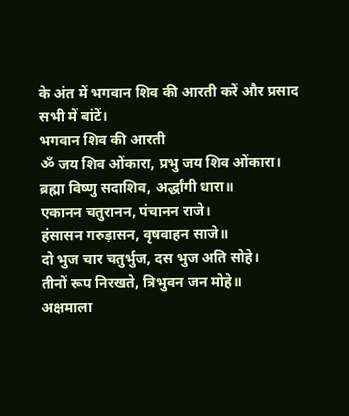के अंत में भगवान शिव की आरती करें और प्रसाद सभी में बांटें।
भगवान शिव की आरती
ॐ जय शिव ओंकारा, प्रभु जय शिव ओंकारा।
ब्रह्मा विष्णु सदाशिव, अर्द्धांगी धारा॥
एकानन चतुरानन, पंचानन राजे।
हंसासन गरुड़ासन, वृषवाहन साजे॥
दो भुज चार चतुर्भुज, दस भुज अति सोहे।
तीनों रूप निरखते, त्रिभुवन जन मोहे॥
अक्षमाला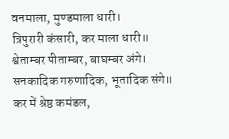वनमाला, मुण्डमाला धारी।
त्रिपुरारी कंसारी, कर माला धारी॥
श्वेताम्बर पीताम्बर, बाघम्बर अंगे।
सनकादिक गरुणादिक, भूतादिक संगे॥
कर में श्रेष्ठ कमंडल,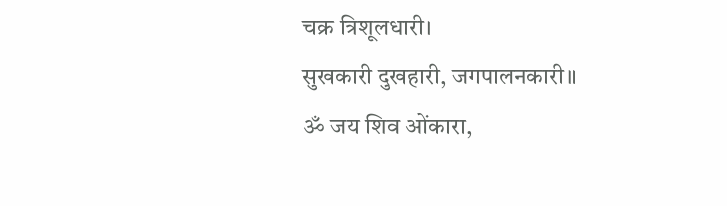चक्र त्रिशूलधारी।
सुखकारी दुखहारी, जगपालनकारी॥
ॐ जय शिव ओंकारा,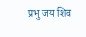प्रभु जय शिव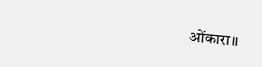ओंकारा॥